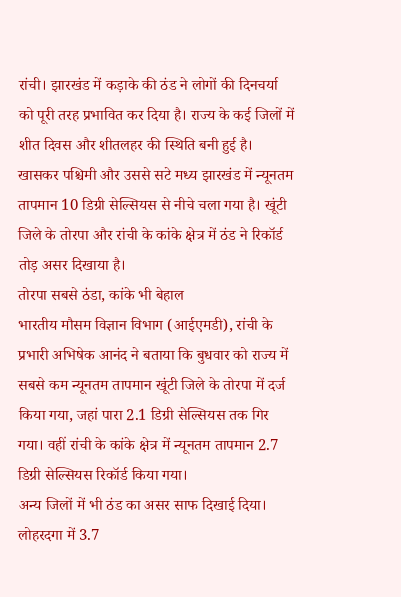रांची। झारखंड में कड़ाके की ठंड ने लोगों की दिनचर्या को पूरी तरह प्रभावित कर दिया है। राज्य के कई जिलों में शीत दिवस और शीतलहर की स्थिति बनी हुई है। खासकर पश्चिमी और उससे सटे मध्य झारखंड में न्यूनतम तापमान 10 डिग्री सेल्सियस से नीचे चला गया है। खूंटी जिले के तोरपा और रांची के कांके क्षेत्र में ठंड ने रिकॉर्ड तोड़ असर दिखाया है।
तोरपा सबसे ठंडा, कांके भी बेहाल
भारतीय मौसम विज्ञान विभाग (आईएमडी), रांची के प्रभारी अभिषेक आनंद ने बताया कि बुधवार को राज्य में सबसे कम न्यूनतम तापमान खूंटी जिले के तोरपा में दर्ज किया गया, जहां पारा 2.1 डिग्री सेल्सियस तक गिर गया। वहीं रांची के कांके क्षेत्र में न्यूनतम तापमान 2.7 डिग्री सेल्सियस रिकॉर्ड किया गया।
अन्य जिलों में भी ठंड का असर साफ दिखाई दिया। लोहरदगा में 3.7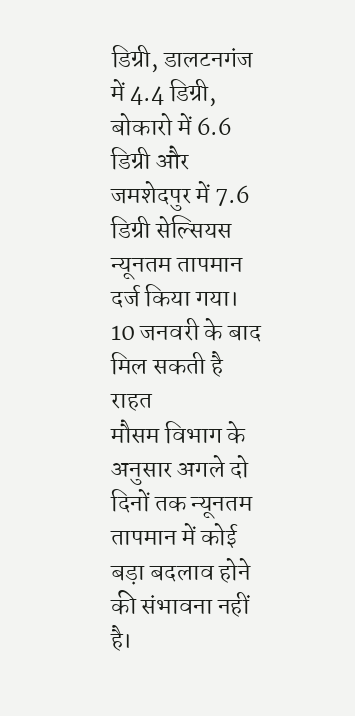डिग्री, डालटनगंज में 4.4 डिग्री, बोकारो में 6.6 डिग्री और जमशेदपुर में 7.6 डिग्री सेल्सियस न्यूनतम तापमान दर्ज किया गया।
10 जनवरी के बाद मिल सकती है राहत
मौसम विभाग के अनुसार अगले दो दिनों तक न्यूनतम तापमान में कोई बड़ा बदलाव होने की संभावना नहीं है।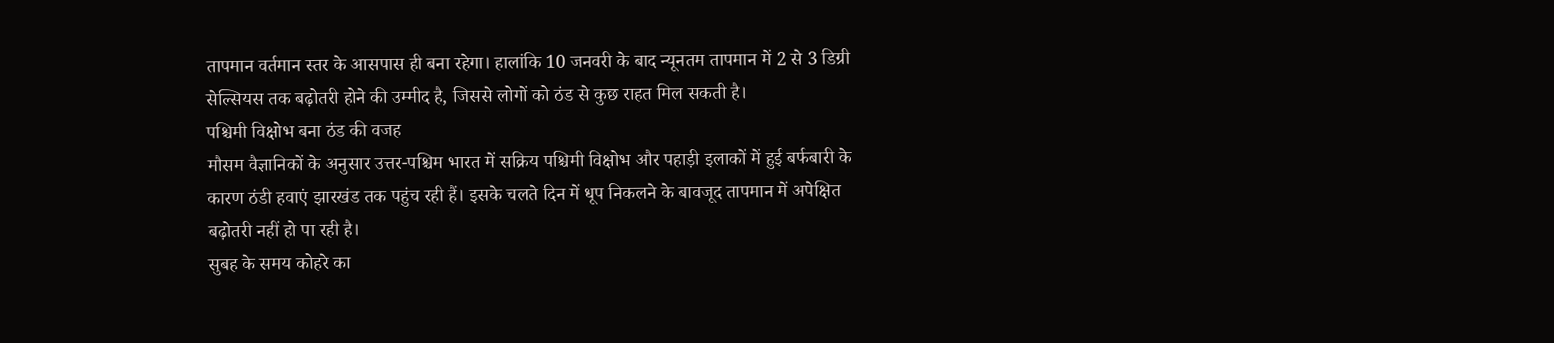तापमान वर्तमान स्तर के आसपास ही बना रहेगा। हालांकि 10 जनवरी के बाद न्यूनतम तापमान में 2 से 3 डिग्री सेल्सियस तक बढ़ोतरी होने की उम्मीद है, जिससे लोगों को ठंड से कुछ राहत मिल सकती है।
पश्चिमी विक्षोभ बना ठंड की वजह
मौसम वैज्ञानिकों के अनुसार उत्तर-पश्चिम भारत में सक्रिय पश्चिमी विक्षोभ और पहाड़ी इलाकों में हुई बर्फबारी के कारण ठंडी हवाएं झारखंड तक पहुंच रही हैं। इसके चलते दिन में धूप निकलने के बावजूद तापमान में अपेक्षित बढ़ोतरी नहीं हो पा रही है।
सुबह के समय कोहरे का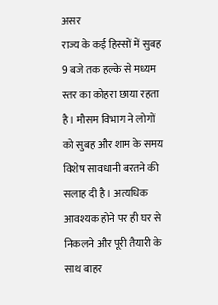असर
राज्य के कई हिस्सों में सुबह 9 बजे तक हल्के से मध्यम स्तर का कोहरा छाया रहता है। मौसम विभाग ने लोगों को सुबह और शाम के समय विशेष सावधानी बरतने की सलाह दी है। अत्यधिक आवश्यक होने पर ही घर से निकलने और पूरी तैयारी के साथ बाहर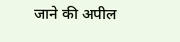जाने की अपील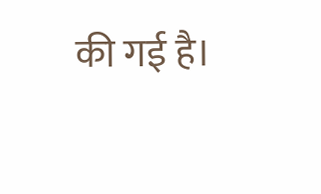की गई है।